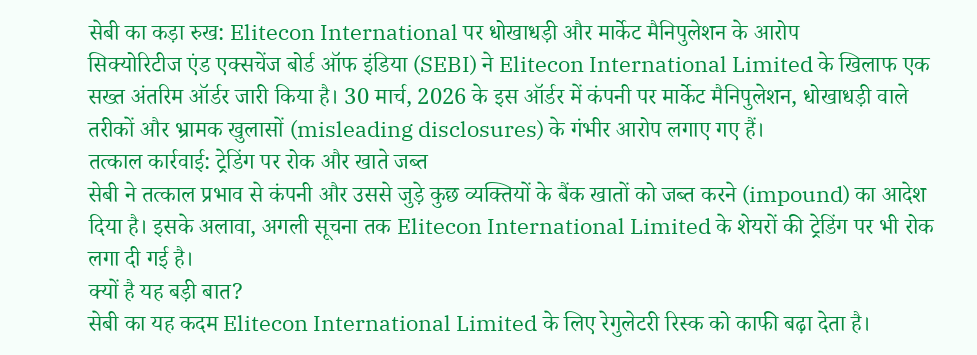सेबी का कड़ा रुख: Elitecon International पर धोखाधड़ी और मार्केट मैनिपुलेशन के आरोप
सिक्योरिटीज एंड एक्सचेंज बोर्ड ऑफ इंडिया (SEBI) ने Elitecon International Limited के खिलाफ एक सख्त अंतरिम ऑर्डर जारी किया है। 30 मार्च, 2026 के इस ऑर्डर में कंपनी पर मार्केट मैनिपुलेशन, धोखाधड़ी वाले तरीकों और भ्रामक खुलासों (misleading disclosures) के गंभीर आरोप लगाए गए हैं।
तत्काल कार्रवाई: ट्रेडिंग पर रोक और खाते जब्त
सेबी ने तत्काल प्रभाव से कंपनी और उससे जुड़े कुछ व्यक्तियों के बैंक खातों को जब्त करने (impound) का आदेश दिया है। इसके अलावा, अगली सूचना तक Elitecon International Limited के शेयरों की ट्रेडिंग पर भी रोक लगा दी गई है।
क्यों है यह बड़ी बात?
सेबी का यह कदम Elitecon International Limited के लिए रेगुलेटरी रिस्क को काफी बढ़ा देता है।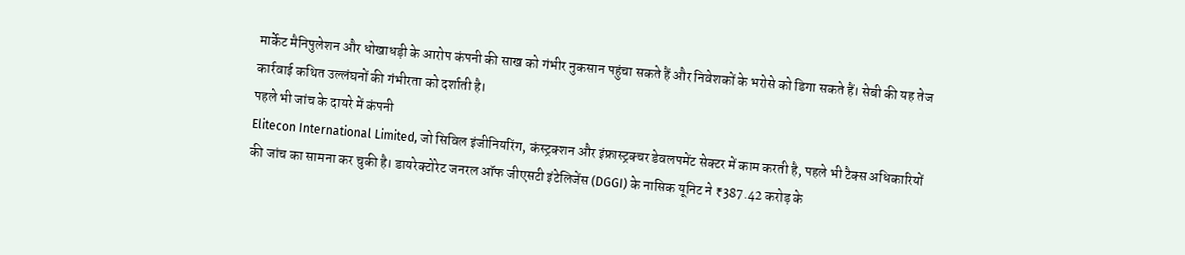मार्केट मैनिपुलेशन और धोखाधड़ी के आरोप कंपनी की साख को गंभीर नुकसान पहुंचा सकते हैं और निवेशकों के भरोसे को डिगा सकते हैं। सेबी की यह तेज कार्रवाई कथित उल्लंघनों की गंभीरता को दर्शाती है।
पहले भी जांच के दायरे में कंपनी
Elitecon International Limited, जो सिविल इंजीनियरिंग, कंस्ट्रक्शन और इंफ्रास्ट्रक्चर डेवलपमेंट सेक्टर में काम करती है, पहले भी टैक्स अधिकारियों की जांच का सामना कर चुकी है। डायरेक्टोरेट जनरल ऑफ जीएसटी इंटेलिजेंस (DGGI) के नासिक यूनिट ने ₹387.42 करोड़ के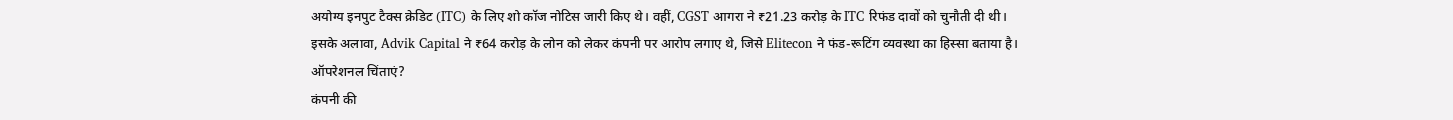अयोग्य इनपुट टैक्स क्रेडिट (ITC) के लिए शो कॉज नोटिस जारी किए थे। वहीं, CGST आगरा ने ₹21.23 करोड़ के ITC रिफंड दावों को चुनौती दी थी।
इसके अलावा, Advik Capital ने ₹64 करोड़ के लोन को लेकर कंपनी पर आरोप लगाए थे, जिसे Elitecon ने फंड-रूटिंग व्यवस्था का हिस्सा बताया है।
ऑपरेशनल चिंताएं?
कंपनी की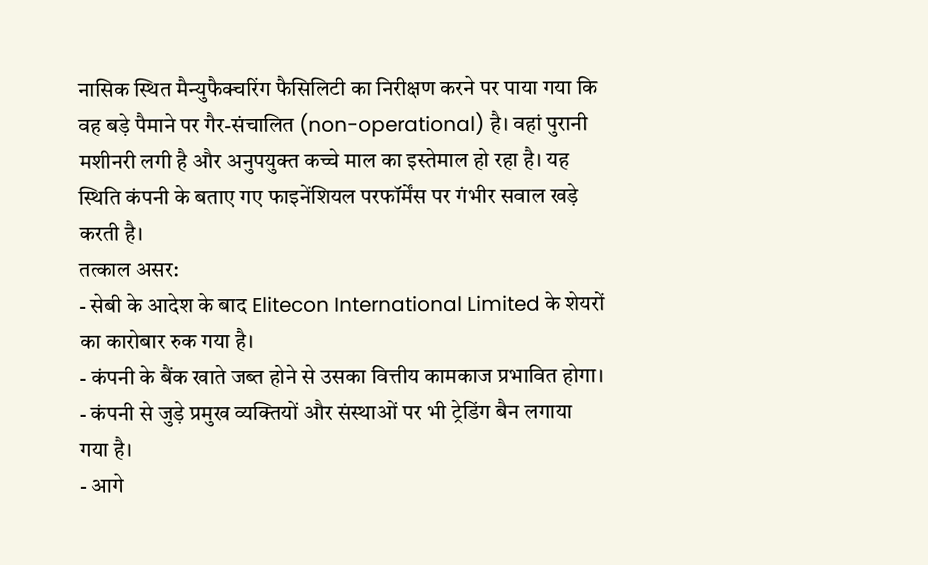नासिक स्थित मैन्युफैक्चरिंग फैसिलिटी का निरीक्षण करने पर पाया गया कि वह बड़े पैमाने पर गैर-संचालित (non-operational) है। वहां पुरानी मशीनरी लगी है और अनुपयुक्त कच्चे माल का इस्तेमाल हो रहा है। यह स्थिति कंपनी के बताए गए फाइनेंशियल परफॉर्मेंस पर गंभीर सवाल खड़े करती है।
तत्काल असर:
- सेबी के आदेश के बाद Elitecon International Limited के शेयरों का कारोबार रुक गया है।
- कंपनी के बैंक खाते जब्त होने से उसका वित्तीय कामकाज प्रभावित होगा।
- कंपनी से जुड़े प्रमुख व्यक्तियों और संस्थाओं पर भी ट्रेडिंग बैन लगाया गया है।
- आगे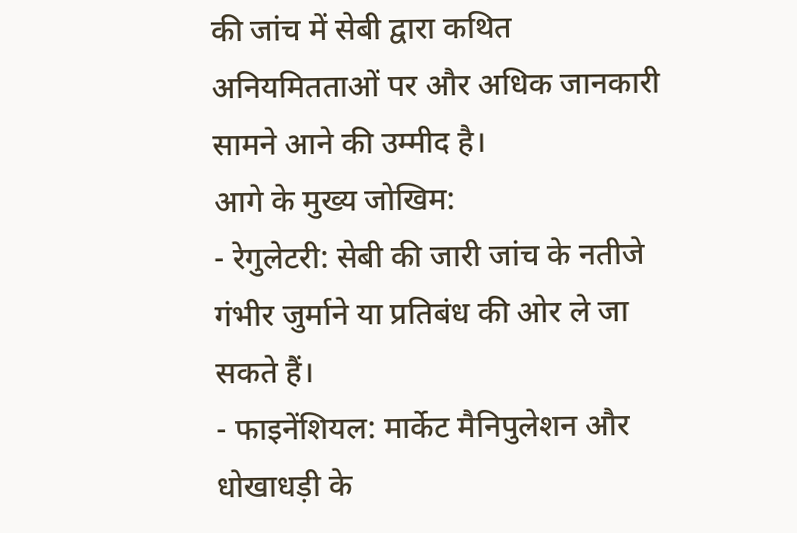की जांच में सेबी द्वारा कथित अनियमितताओं पर और अधिक जानकारी सामने आने की उम्मीद है।
आगे के मुख्य जोखिम:
- रेगुलेटरी: सेबी की जारी जांच के नतीजे गंभीर जुर्माने या प्रतिबंध की ओर ले जा सकते हैं।
- फाइनेंशियल: मार्केट मैनिपुलेशन और धोखाधड़ी के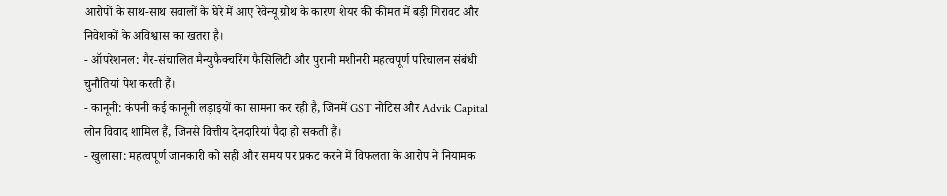आरोपों के साथ-साथ सवालों के घेरे में आए रेवेन्यू ग्रोथ के कारण शेयर की कीमत में बड़ी गिरावट और निवेशकों के अविश्वास का खतरा है।
- ऑपरेशनल: गैर-संचालित मैन्युफैक्चरिंग फैसिलिटी और पुरानी मशीनरी महत्वपूर्ण परिचालन संबंधी चुनौतियां पेश करती हैं।
- कानूनी: कंपनी कई कानूनी लड़ाइयों का सामना कर रही है, जिनमें GST नोटिस और Advik Capital लोन विवाद शामिल हैं, जिनसे वित्तीय देनदारियां पैदा हो सकती हैं।
- खुलासा: महत्वपूर्ण जानकारी को सही और समय पर प्रकट करने में विफलता के आरोप ने नियामक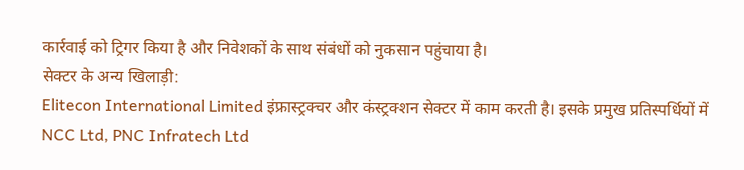कार्रवाई को ट्रिगर किया है और निवेशकों के साथ संबंधों को नुकसान पहुंचाया है।
सेक्टर के अन्य खिलाड़ी:
Elitecon International Limited इंफ्रास्ट्रक्चर और कंस्ट्रक्शन सेक्टर में काम करती है। इसके प्रमुख प्रतिस्पर्धियों में NCC Ltd, PNC Infratech Ltd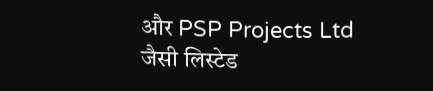और PSP Projects Ltd जैसी लिस्टेड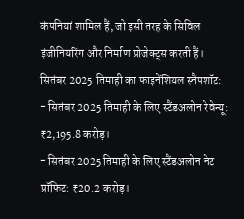कंपनियां शामिल हैं, जो इसी तरह के सिविल इंजीनियरिंग और निर्माण प्रोजेक्ट्स करती हैं।
सितंबर 2025 तिमाही का फाइनेंशियल स्नैपशॉट:
- सितंबर 2025 तिमाही के लिए स्टैंडअलोन रेवेन्यू: ₹2,195.8 करोड़।
- सितंबर 2025 तिमाही के लिए स्टैंडअलोन नेट प्रॉफिट: ₹20.2 करोड़।